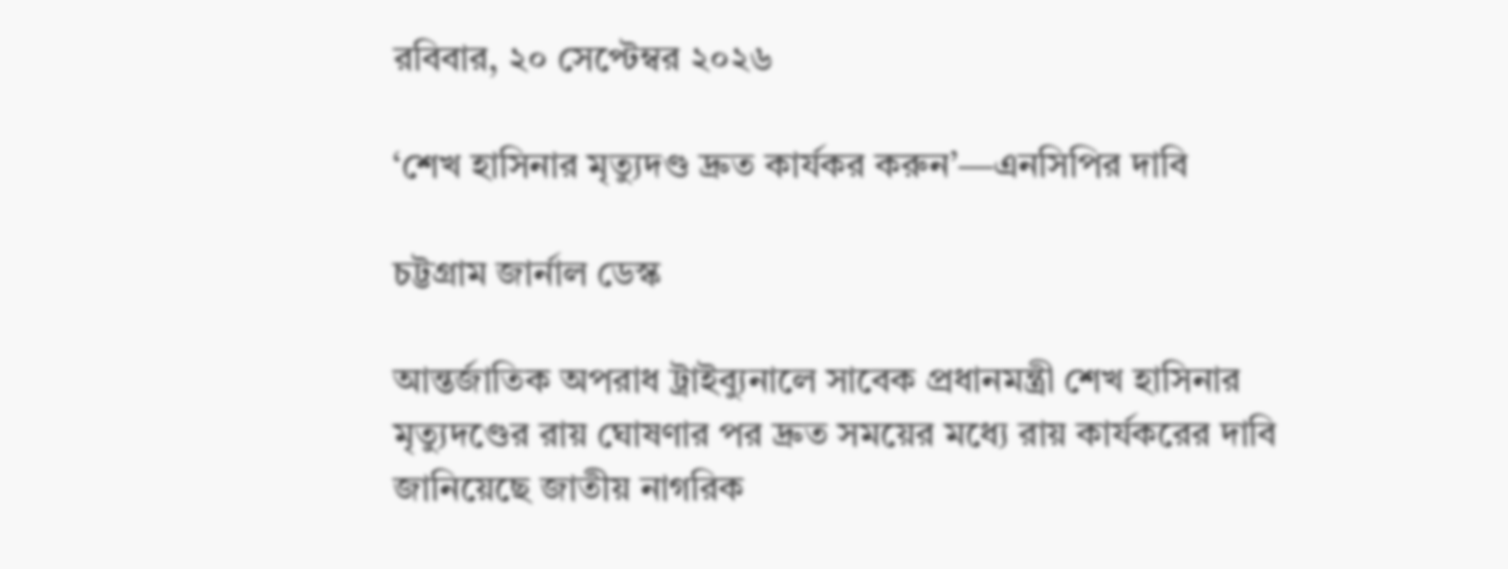রবিবার, ২০ সেপ্টেম্বর ২০২৬

‘শেখ হাসিনার মৃত্যুদণ্ড দ্রুত কার্যকর করুন’—এনসিপির দাবি

চট্টগ্রাম জার্নাল ডেস্ক

আন্তর্জাতিক অপরাধ ট্রাইব্যুনালে সাবেক প্রধানমন্ত্রী শেখ হাসিনার মৃত্যুদণ্ডের রায় ঘোষণার পর দ্রুত সময়ের মধ্যে রায় কার্যকরের দাবি জানিয়েছে জাতীয় নাগরিক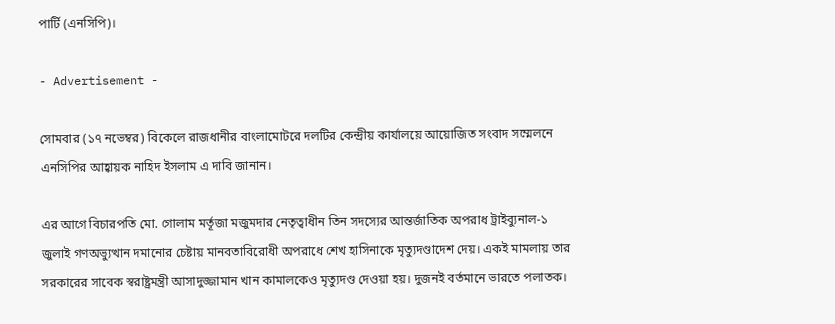পার্টি (এনসিপি)।

- Advertisement -

সোমবার (১৭ নভেম্বর) বিকেলে রাজধানীর বাংলামোটরে দলটির কেন্দ্রীয় কার্যালয়ে আয়োজিত সংবাদ সম্মেলনে এনসিপির আহ্বায়ক নাহিদ ইসলাম এ দাবি জানান।

এর আগে বিচারপতি মো. গোলাম মর্তূজা মজুমদার নেতৃত্বাধীন তিন সদস্যের আন্তর্জাতিক অপরাধ ট্রাইব্যুনাল-১ জুলাই গণঅভ্যুত্থান দমানোর চেষ্টায় মানবতাবিরোধী অপরাধে শেখ হাসিনাকে মৃত্যুদণ্ডাদেশ দেয়। একই মামলায় তার সরকারের সাবেক স্বরাষ্ট্রমন্ত্রী আসাদুজ্জামান খান কামালকেও মৃত্যুদণ্ড দেওয়া হয়। দুজনই বর্তমানে ভারতে পলাতক।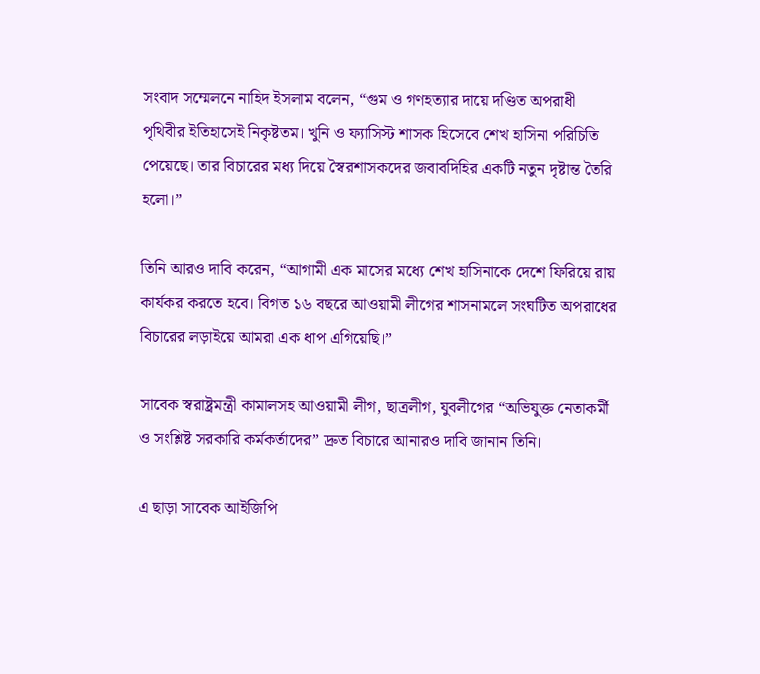সংবাদ সম্মেলনে নাহিদ ইসলাম বলেন, “গুম ও গণহত্যার দায়ে দণ্ডিত অপরাধী পৃথিবীর ইতিহাসেই নিকৃষ্টতম। খুনি ও ফ্যাসিস্ট শাসক হিসেবে শেখ হাসিনা পরিচিতি পেয়েছে। তার বিচারের মধ্য দিয়ে স্বৈরশাসকদের জবাবদিহির একটি নতুন দৃষ্টান্ত তৈরি হলো।”

তিনি আরও দাবি করেন, “আগামী এক মাসের মধ্যে শেখ হাসিনাকে দেশে ফিরিয়ে রায় কার্যকর করতে হবে। বিগত ১৬ বছরে আওয়ামী লীগের শাসনামলে সংঘটিত অপরাধের বিচারের লড়াইয়ে আমরা এক ধাপ এগিয়েছি।”

সাবেক স্বরাষ্ট্রমন্ত্রী কামালসহ আওয়ামী লীগ, ছাত্রলীগ, যুবলীগের “অভিযুক্ত নেতাকর্মী ও সংশ্লিষ্ট সরকারি কর্মকর্তাদের” দ্রুত বিচারে আনারও দাবি জানান তিনি।

এ ছাড়া সাবেক আইজিপি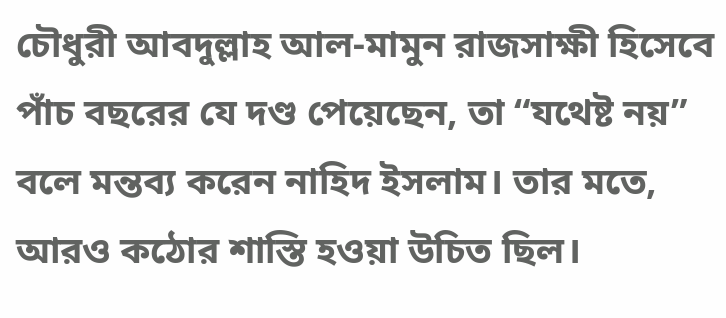চৌধুরী আবদুল্লাহ আল-মামুন রাজসাক্ষী হিসেবে পাঁচ বছরের যে দণ্ড পেয়েছেন, তা “যথেষ্ট নয়” বলে মন্তব্য করেন নাহিদ ইসলাম। তার মতে, আরও কঠোর শাস্তি হওয়া উচিত ছিল।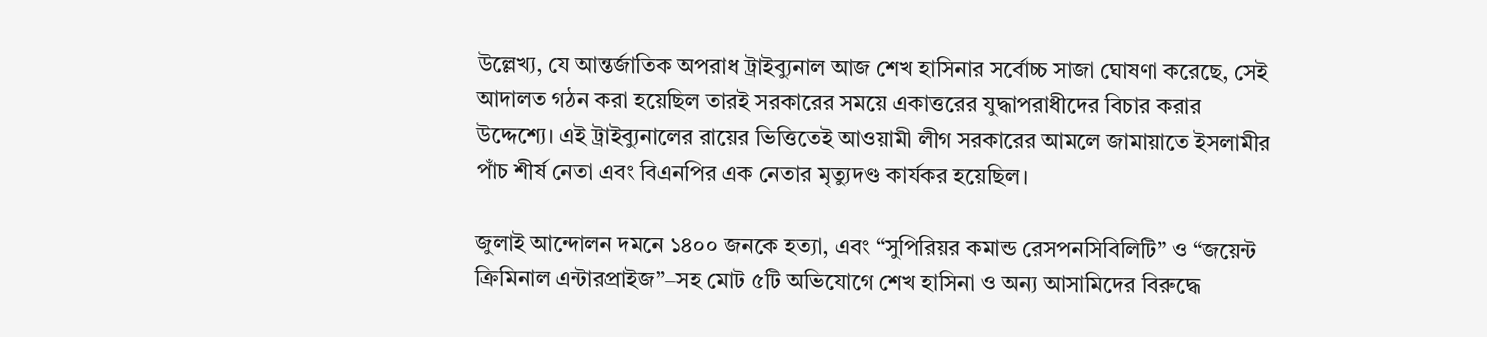উল্লেখ্য, যে আন্তর্জাতিক অপরাধ ট্রাইব্যুনাল আজ শেখ হাসিনার সর্বোচ্চ সাজা ঘোষণা করেছে, সেই আদালত গঠন করা হয়েছিল তারই সরকারের সময়ে একাত্তরের যুদ্ধাপরাধীদের বিচার করার উদ্দেশ্যে। এই ট্রাইব্যুনালের রায়ের ভিত্তিতেই আওয়ামী লীগ সরকারের আমলে জামায়াতে ইসলামীর পাঁচ শীর্ষ নেতা এবং বিএনপির এক নেতার মৃত্যুদণ্ড কার্যকর হয়েছিল।

জুলাই আন্দোলন দমনে ১৪০০ জনকে হত্যা, এবং “সুপিরিয়র কমান্ড রেসপনসিবিলিটি” ও “জয়েন্ট ক্রিমিনাল এন্টারপ্রাইজ”–সহ মোট ৫টি অভিযোগে শেখ হাসিনা ও অন্য আসামিদের বিরুদ্ধে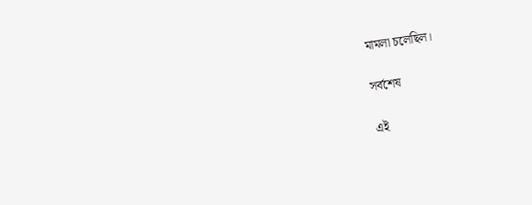মামলা চলেছিল।

সর্বশেষ

এই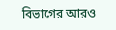বিভাগের আরও